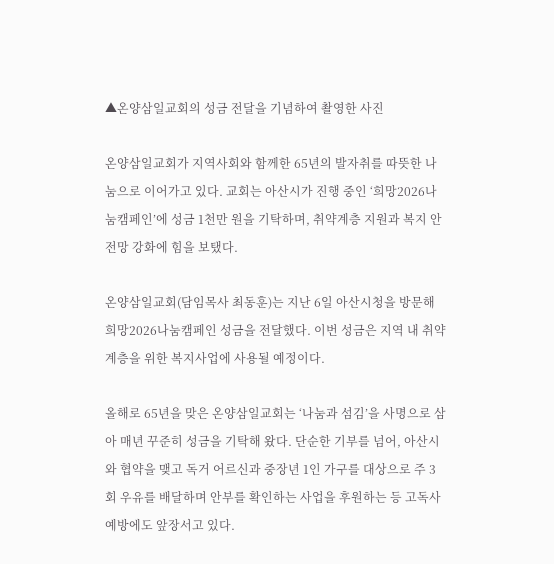▲온양삼일교회의 성금 전달을 기념하여 촬영한 사진

온양삼일교회가 지역사회와 함께한 65년의 발자취를 따뜻한 나눔으로 이어가고 있다. 교회는 아산시가 진행 중인 ‘희망2026나눔캠페인’에 성금 1천만 원을 기탁하며, 취약계층 지원과 복지 안전망 강화에 힘을 보탰다.

온양삼일교회(담임목사 최동훈)는 지난 6일 아산시청을 방문해 희망2026나눔캠페인 성금을 전달했다. 이번 성금은 지역 내 취약계층을 위한 복지사업에 사용될 예정이다.

올해로 65년을 맞은 온양삼일교회는 ‘나눔과 섬김’을 사명으로 삼아 매년 꾸준히 성금을 기탁해 왔다. 단순한 기부를 넘어, 아산시와 협약을 맺고 독거 어르신과 중장년 1인 가구를 대상으로 주 3회 우유를 배달하며 안부를 확인하는 사업을 후원하는 등 고독사 예방에도 앞장서고 있다.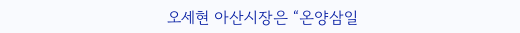오세현 아산시장은 “온양삼일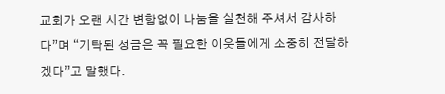교회가 오랜 시간 변함없이 나눔을 실천해 주셔서 감사하다”며 “기탁된 성금은 꼭 필요한 이웃들에게 소중히 전달하겠다”고 말했다.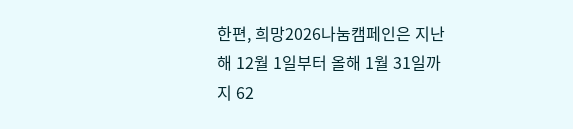한편, 희망2026나눔캠페인은 지난해 12월 1일부터 올해 1월 31일까지 62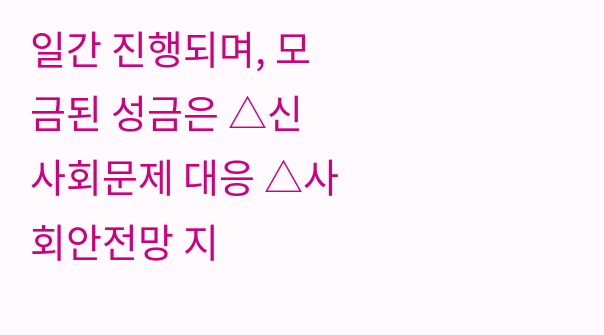일간 진행되며, 모금된 성금은 △신 사회문제 대응 △사회안전망 지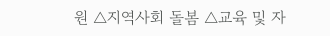원 △지역사회 돌봄 △교육 및 자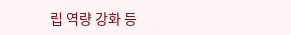립 역량 강화 등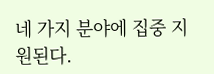네 가지 분야에 집중 지원된다.